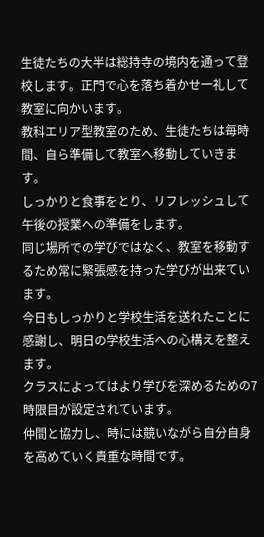生徒たちの大半は総持寺の境内を通って登校します。正門で心を落ち着かせ一礼して教室に向かいます。
教科エリア型教室のため、生徒たちは毎時間、自ら準備して教室へ移動していきます。
しっかりと食事をとり、リフレッシュして午後の授業への準備をします。
同じ場所での学びではなく、教室を移動するため常に緊張感を持った学びが出来ています。
今日もしっかりと学校生活を送れたことに感謝し、明日の学校生活への心構えを整えます。
クラスによってはより学びを深めるための7時限目が設定されています。
仲間と協力し、時には競いながら自分自身を高めていく貴重な時間です。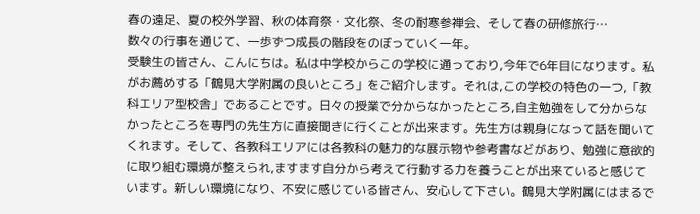春の遠足、夏の校外学習、秋の体育祭・文化祭、冬の耐寒参禅会、そして春の研修旅行…
数々の行事を通じて、一歩ずつ成長の階段をのぼっていく一年。
受験生の皆さん、こんにちは。私は中学校からこの学校に通っており,今年で6年目になります。私がお薦めする「鶴見大学附属の良いところ」をご紹介します。それは,この学校の特色の一つ,「教科エリア型校舎」であることです。日々の授業で分からなかったところ,自主勉強をして分からなかったところを専門の先生方に直接聞きに行くことが出来ます。先生方は親身になって話を聞いてくれます。そして、各教科エリアには各教科の魅力的な展示物や参考書などがあり、勉強に意欲的に取り組む環境が整えられ,ますます自分から考えて行動する力を養うことが出来ていると感じています。新しい環境になり、不安に感じている皆さん、安心して下さい。鶴見大学附属にはまるで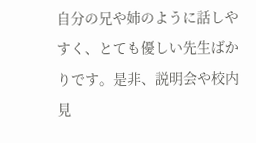自分の兄や姉のように話しやすく、とても優しい先生ばかりです。是非、説明会や校内見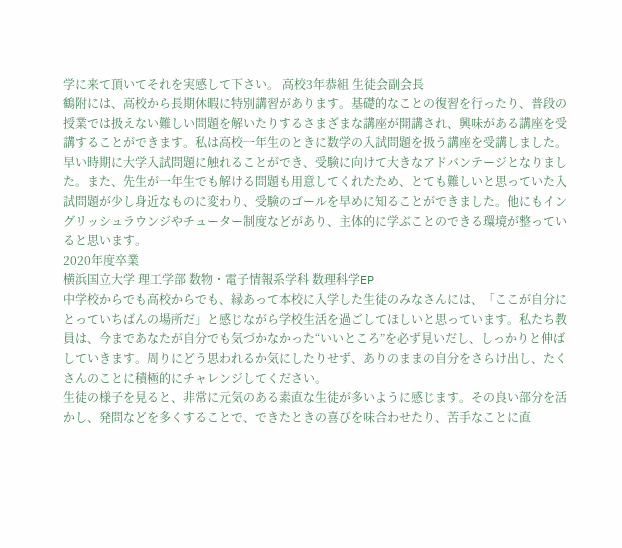学に来て頂いてそれを実感して下さい。 高校3年恭組 生徒会副会長
鶴附には、高校から長期休暇に特別講習があります。基礎的なことの復習を行ったり、普段の授業では扱えない難しい問題を解いたりするさまざまな講座が開講され、興味がある講座を受講することができます。私は高校一年生のときに数学の入試問題を扱う講座を受講しました。早い時期に大学入試問題に触れることができ、受験に向けて大きなアドバンテージとなりました。また、先生が一年生でも解ける問題も用意してくれたため、とても難しいと思っていた入試問題が少し身近なものに変わり、受験のゴールを早めに知ることができました。他にもイングリッシュラウンジやチューター制度などがあり、主体的に学ぶことのできる環境が整っていると思います。
2020年度卒業
横浜国立大学 理工学部 数物・電子情報系学科 数理科学EP
中学校からでも高校からでも、縁あって本校に入学した生徒のみなさんには、「ここが自分にとっていちばんの場所だ」と感じながら学校生活を過ごしてほしいと思っています。私たち教員は、今まであなたが自分でも気づかなかった“いいところ”を必ず見いだし、しっかりと伸ばしていきます。周りにどう思われるか気にしたりせず、ありのままの自分をさらけ出し、たくさんのことに積極的にチャレンジしてください。
生徒の様子を見ると、非常に元気のある素直な生徒が多いように感じます。その良い部分を活かし、発問などを多くすることで、できたときの喜びを味合わせたり、苦手なことに直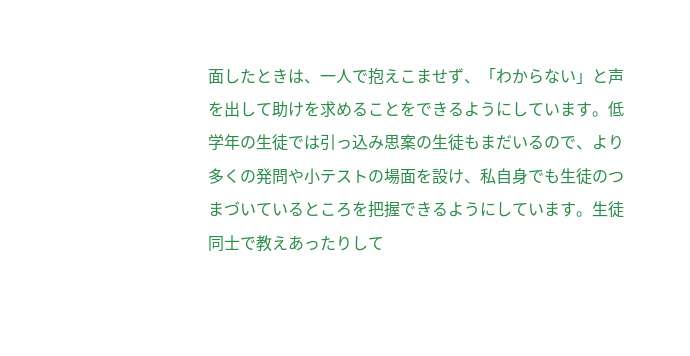面したときは、一人で抱えこませず、「わからない」と声を出して助けを求めることをできるようにしています。低学年の生徒では引っ込み思案の生徒もまだいるので、より多くの発問や小テストの場面を設け、私自身でも生徒のつまづいているところを把握できるようにしています。生徒同士で教えあったりして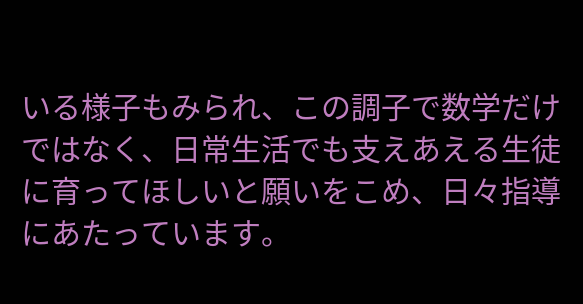いる様子もみられ、この調子で数学だけではなく、日常生活でも支えあえる生徒に育ってほしいと願いをこめ、日々指導にあたっています。